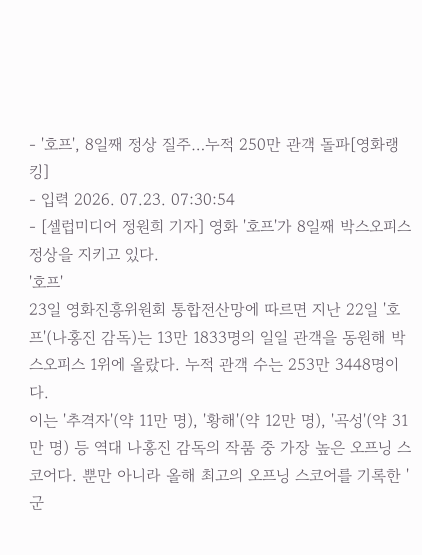- '호프', 8일째 정상 질주…누적 250만 관객 돌파[영화랭킹]
- 입력 2026. 07.23. 07:30:54
- [셀럽미디어 정원희 기자] 영화 '호프'가 8일째 박스오피스 정상을 지키고 있다.
'호프'
23일 영화진흥위원회 통합전산망에 따르면 지난 22일 '호프'(나홍진 감독)는 13만 1833명의 일일 관객을 동원해 박스오피스 1위에 올랐다. 누적 관객 수는 253만 3448명이다.
이는 '추격자'(약 11만 명), '황해'(약 12만 명), '곡성'(약 31만 명) 등 역대 나홍진 감독의 작품 중 가장 높은 오프닝 스코어다. 뿐만 아니라 올해 최고의 오프닝 스코어를 기록한 '군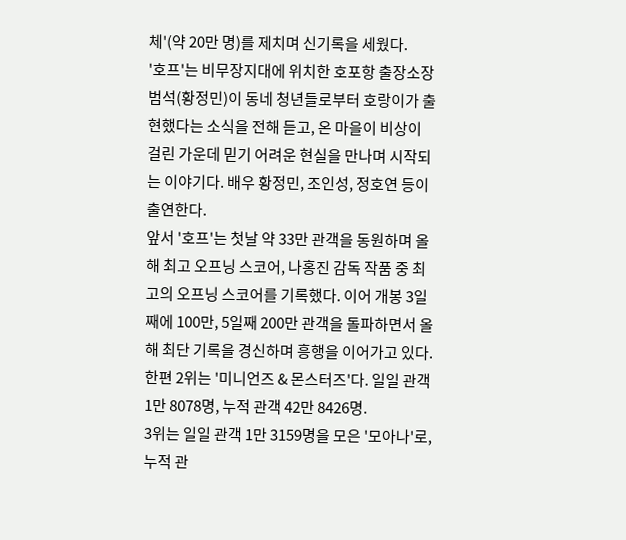체'(약 20만 명)를 제치며 신기록을 세웠다.
'호프'는 비무장지대에 위치한 호포항 출장소장 범석(황정민)이 동네 청년들로부터 호랑이가 출현했다는 소식을 전해 듣고, 온 마을이 비상이 걸린 가운데 믿기 어려운 현실을 만나며 시작되는 이야기다. 배우 황정민, 조인성, 정호연 등이 출연한다.
앞서 '호프'는 첫날 약 33만 관객을 동원하며 올해 최고 오프닝 스코어, 나홍진 감독 작품 중 최고의 오프닝 스코어를 기록했다. 이어 개봉 3일째에 100만, 5일째 200만 관객을 돌파하면서 올해 최단 기록을 경신하며 흥행을 이어가고 있다.
한편 2위는 '미니언즈 & 몬스터즈'다. 일일 관객 1만 8078명, 누적 관객 42만 8426명.
3위는 일일 관객 1만 3159명을 모은 '모아나'로, 누적 관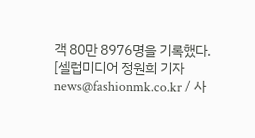객 80만 8976명을 기록했다.
[셀럽미디어 정원희 기자 news@fashionmk.co.kr / 사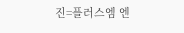진=플러스엠 엔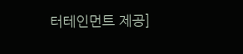터테인먼트 제공]